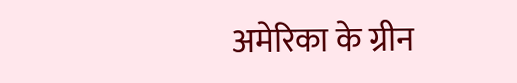अमेरिका के ग्रीन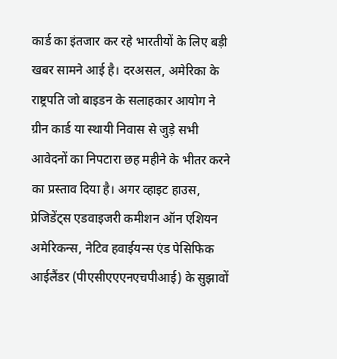कार्ड का इंतजार कर रहे भारतीयों के लिए बड़ी खबर सामने आई है। दरअसल, अमेरिका के राष्ट्रपति जो बाइडन के सलाहकार आयोग ने ग्रीन कार्ड या स्थायी निवास से जुड़े सभी आवेदनों का निपटारा छह महीने के भीतर करने का प्रस्ताव दिया है। अगर व्हाइट हाउस, प्रेजिडेंट्स एडवाइजरी कमीशन ऑन एशियन अमेरिकन्स, नेटिव हवाईयन्स एंड पेसिफिक आईलैंडर (पीएसीएएएनएचपीआई) के सुझावों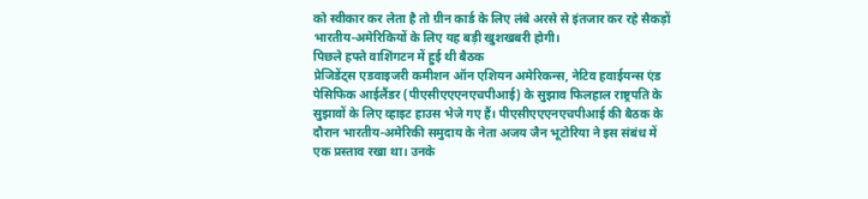को स्वीकार कर लेता है तो ग्रीन कार्ड के लिए लंबे अरसे से इंतजार कर रहे सैकड़ों भारतीय-अमेरिकियों के लिए यह बड़ी खुशखबरी होगी।
पिछले हफ्ते वाशिंगटन में हुई थी बैठक
प्रेजिडेंट्स एडवाइजरी कमीशन ऑन एशियन अमेरिकन्स, नेटिव हवाईयन्स एंड पेसिफिक आईलैंडर (पीएसीएएएनएचपीआई) के सुझाव फिलहाल राष्ट्रपति के सुझावों के लिए व्हाइट हाउस भेजे गए हैं। पीएसीएएएनएचपीआई की बैठक के दौरान भारतीय-अमेरिकी समुदाय के नेता अजय जैन भूटोरिया ने इस संबंध में एक प्रस्ताव रखा था। उनके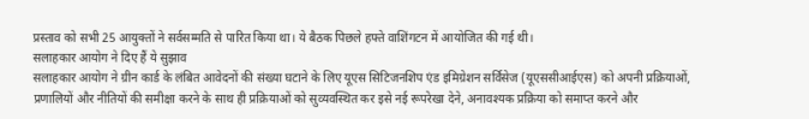प्रस्ताव को सभी 25 आयुक्तों ने सर्वसम्मति से पारित किया था। ये बैठक पिछले हफ्ते वाशिंगटन में आयोजित की गई थी।
सलाहकार आयोग ने दिए हैं ये सुझाव
सलाहकार आयोग ने ग्रीन कार्ड के लंबित आवेदनों की संख्या घटाने के लिए यूएस सिटिजनशिप एंड इमिग्रेशन सर्विसेज (यूएससीआईएस) को अपनी प्रक्रियाओं, प्रणालियों और नीतियों की समीक्षा करने के साथ ही प्रक्रियाओं को सुव्यवस्थित कर इसे नई रूपरेखा देने, अनावश्यक प्रक्रिया को समाप्त करने और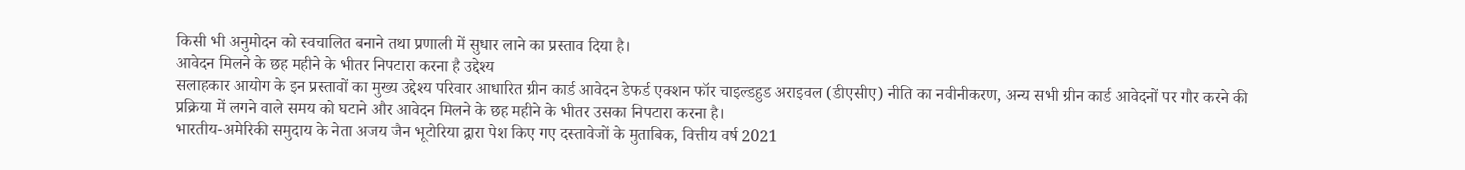किसी भी अनुमोदन को स्वचालित बनाने तथा प्रणाली में सुधार लाने का प्रस्ताव दिया है।
आवेदन मिलने के छह महीने के भीतर निपटारा करना है उद्देश्य
सलाहकार आयोग के इन प्रस्तावों का मुख्य उद्देश्य परिवार आधारित ग्रीन कार्ड आवेदन डेफर्ड एक्शन फॉर चाइल्डहुड अराइवल (डीएसीए) नीति का नवीनीकरण, अन्य सभी ग्रीन कार्ड आवेदनों पर गौर करने की प्रक्रिया में लगने वाले समय को घटाने और आवेदन मिलने के छह महीने के भीतर उसका निपटारा करना है।
भारतीय-अमेरिकी समुदाय के नेता अजय जैन भूटोरिया द्वारा पेश किए गए दस्तावेजों के मुताबिक, वित्तीय वर्ष 2021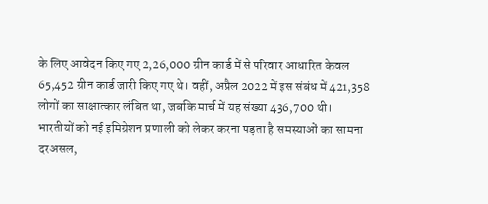के लिए आवेदन किए गए 2,26,000 ग्रीन कार्ड में से परिवार आधारित केवल 65,452 ग्रीन कार्ड जारी किए गए थे। वहीं, अप्रैल 2022 में इस संबंध में 421,358 लोगों का साक्षात्कार लंबित था, जबकि मार्च में यह संख्या 436,700 थी।
भारतीयों को नई इमिग्रेशन प्रणाली को लेकर करना पड़ता है समस्याओं का सामना
दरअसल,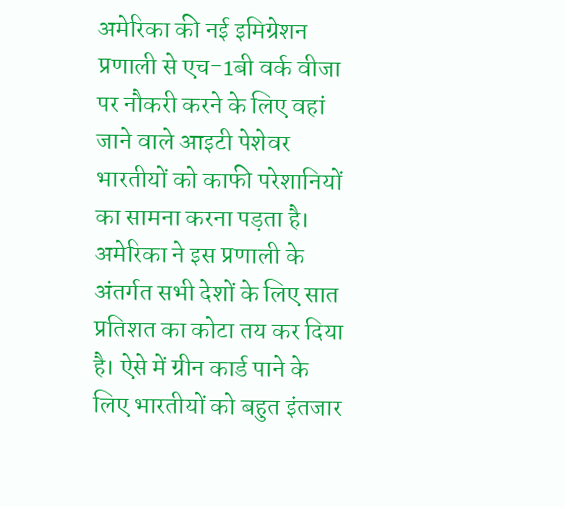अमेरिका की नई इमिग्रेशन प्रणाली से एच-1बी वर्क वीजा पर नौकरी करने के लिए वहां जाने वाले आइटी पेशेवर भारतीयों को काफी परेशानियों का सामना करना पड़ता है। अमेरिका ने इस प्रणाली के अंतर्गत सभी देशों के लिए सात प्रतिशत का कोटा तय कर दिया है। ऐसे में ग्रीन कार्ड पाने के लिए भारतीयों को बहुत इंतजार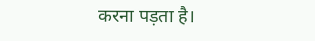करना पड़ता है।